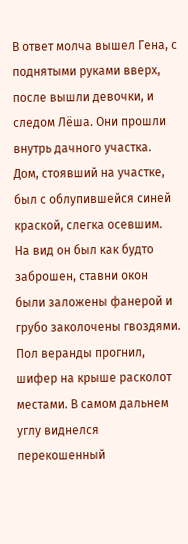В ответ молча вышел Гена, с поднятыми руками вверх, после вышли девочки, и следом Лёша. Они прошли внутрь дачного участка. Дом, стоявший на участке, был с облупившейся синей краской, слегка осевшим. На вид он был как будто заброшен, ставни окон были заложены фанерой и грубо заколочены гвоздями. Пол веранды прогнил, шифер на крыше расколот местами. В самом дальнем углу виднелся перекошенный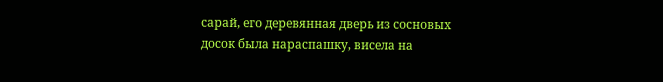сарай, его деревянная дверь из сосновых досок была нараспашку, висела на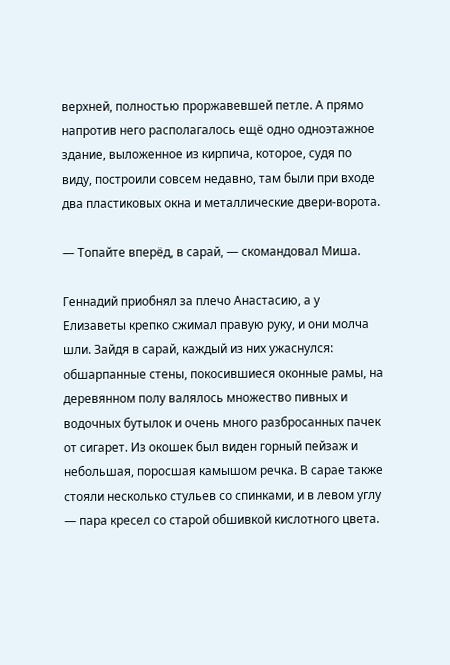верхней, полностью проржавевшей петле. А прямо напротив него располагалось ещё одно одноэтажное здание, выложенное из кирпича, которое, судя по виду, построили совсем недавно, там были при входе два пластиковых окна и металлические двери-ворота.

— Топайте вперёд, в сарай, — скомандовал Миша.

Геннадий приобнял за плечо Анастасию, а у Елизаветы крепко сжимал правую руку, и они молча шли. Зайдя в сарай, каждый из них ужаснулся: обшарпанные стены, покосившиеся оконные рамы, на деревянном полу валялось множество пивных и водочных бутылок и очень много разбросанных пачек от сигарет. Из окошек был виден горный пейзаж и небольшая, поросшая камышом речка. В сарае также стояли несколько стульев со спинками, и в левом углу — пара кресел со старой обшивкой кислотного цвета.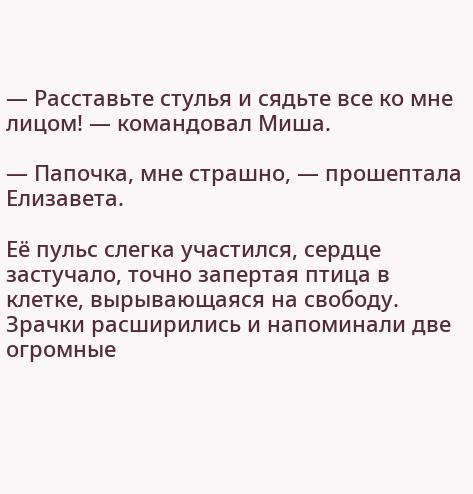— Расставьте стулья и сядьте все ко мне лицом! — командовал Миша.

— Папочка, мне страшно, — прошептала Елизавета.

Её пульс слегка участился, сердце застучало, точно запертая птица в клетке, вырывающаяся на свободу. Зрачки расширились и напоминали две огромные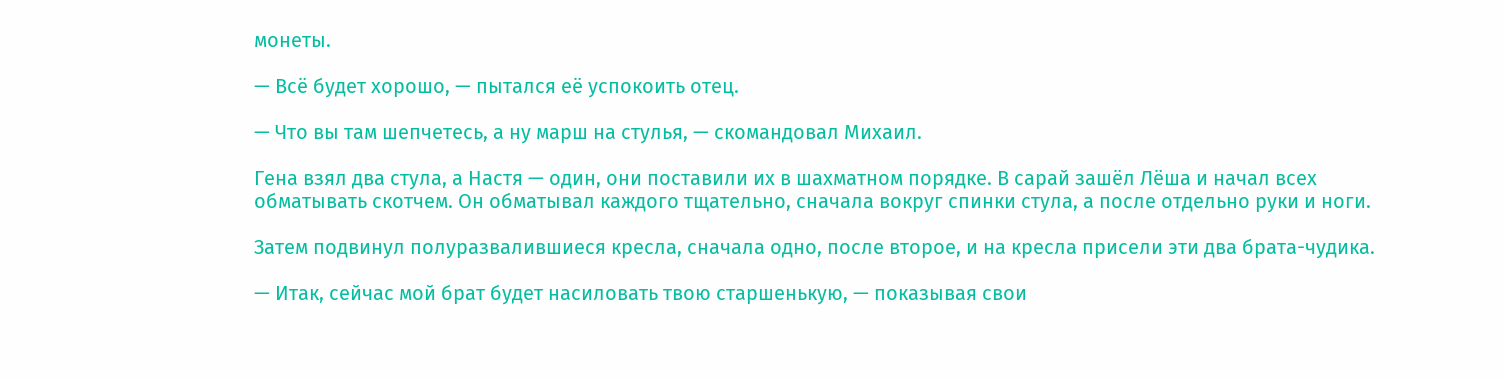монеты.

— Всё будет хорошо, — пытался её успокоить отец.

— Что вы там шепчетесь, а ну марш на стулья, — скомандовал Михаил.

Гена взял два стула, а Настя — один, они поставили их в шахматном порядке. В сарай зашёл Лёша и начал всех обматывать скотчем. Он обматывал каждого тщательно, сначала вокруг спинки стула, а после отдельно руки и ноги.

Затем подвинул полуразвалившиеся кресла, сначала одно, после второе, и на кресла присели эти два брата-чудика.

— Итак, сейчас мой брат будет насиловать твою старшенькую, — показывая свои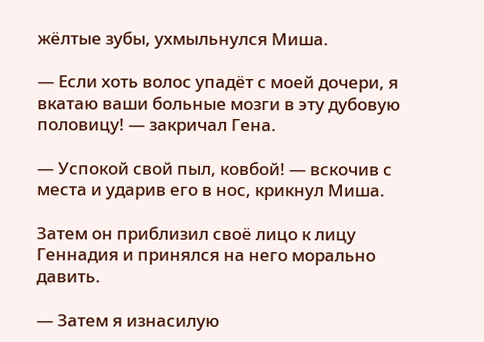жёлтые зубы, ухмыльнулся Миша.

— Если хоть волос упадёт с моей дочери, я вкатаю ваши больные мозги в эту дубовую половицу! — закричал Гена.

— Успокой свой пыл, ковбой! — вскочив с места и ударив его в нос, крикнул Миша.

Затем он приблизил своё лицо к лицу Геннадия и принялся на него морально давить.

— Затем я изнасилую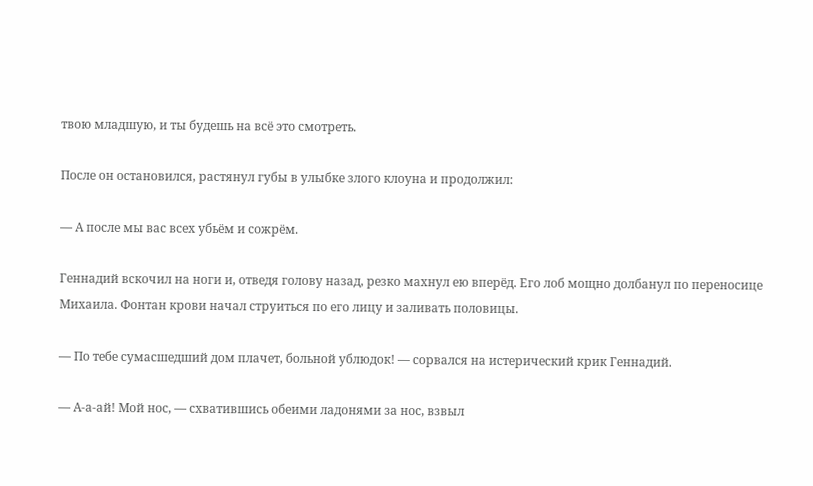твою младшую, и ты будешь на всё это смотреть.

После он остановился, растянул губы в улыбке злого клоуна и продолжил:

— А после мы вас всех убьём и сожрём.

Геннадий вскочил на ноги и, отведя голову назад, резко махнул ею вперёд. Его лоб мощно долбанул по переносице Михаила. Фонтан крови начал струиться по его лицу и заливать половицы.

— По тебе сумасшедший дом плачет, больной ублюдок! — сорвался на истерический крик Геннадий.

— А-а-ай! Мой нос, — схватившись обеими ладонями за нос, взвыл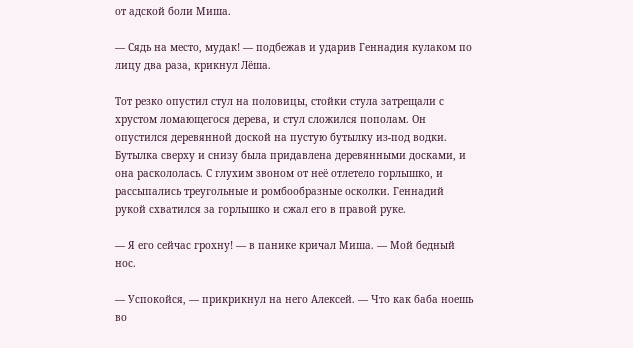от адской боли Миша.

— Сядь на место, мудак! — подбежав и ударив Геннадия кулаком по лицу два раза, крикнул Лёша.

Тот резко опустил стул на половицы, стойки стула затрещали с хрустом ломающегося дерева, и стул сложился пополам. Он опустился деревянной доской на пустую бутылку из-под водки. Бутылка сверху и снизу была придавлена деревянными досками, и она раскололась. С глухим звоном от неё отлетело горлышко, и рассыпались треугольные и ромбообразные осколки. Геннадий рукой схватился за горлышко и сжал его в правой руке.

— Я его сейчас грохну! — в панике кричал Миша. — Мой бедный нос.

— Успокойся, — прикрикнул на него Алексей. — Что как баба ноешь во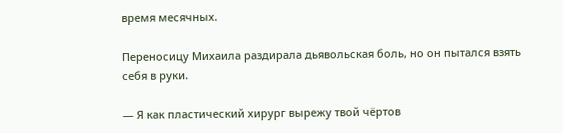время месячных.

Переносицу Михаила раздирала дьявольская боль, но он пытался взять себя в руки.

— Я как пластический хирург вырежу твой чёртов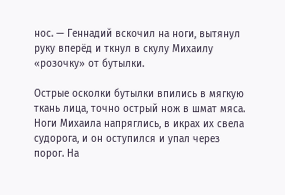нос. — Геннадий вскочил на ноги, вытянул руку вперёд и ткнул в скулу Михаилу «розочку» от бутылки.

Острые осколки бутылки впились в мягкую ткань лица, точно острый нож в шмат мяса. Ноги Михаила напряглись, в икрах их свела судорога, и он оступился и упал через порог. На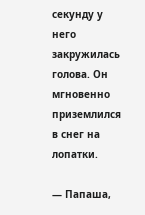секунду у него закружилась голова. Он мгновенно приземлился в снег на лопатки.

— Папаша,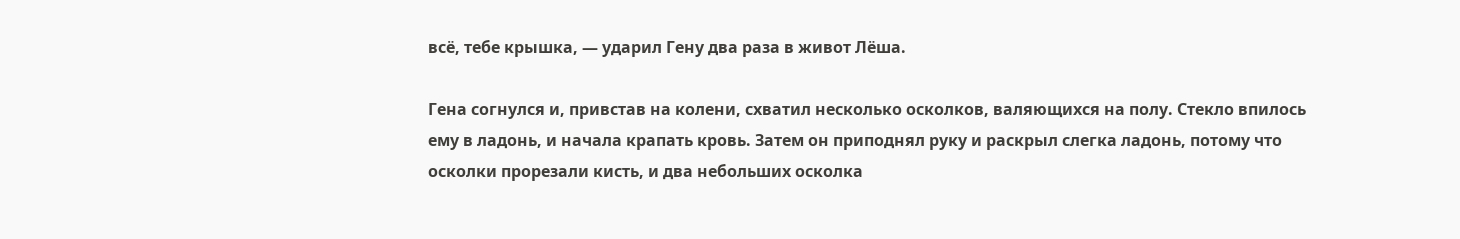всё, тебе крышка, — ударил Гену два раза в живот Лёша.

Гена согнулся и, привстав на колени, схватил несколько осколков, валяющихся на полу. Стекло впилось ему в ладонь, и начала крапать кровь. Затем он приподнял руку и раскрыл слегка ладонь, потому что осколки прорезали кисть, и два небольших осколка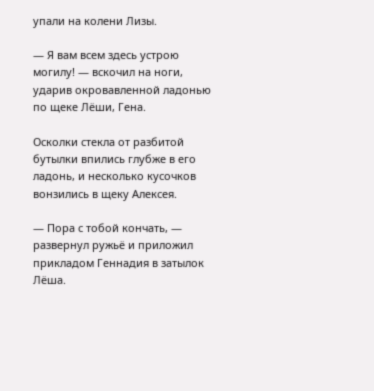упали на колени Лизы.

— Я вам всем здесь устрою могилу! — вскочил на ноги, ударив окровавленной ладонью по щеке Лёши, Гена.

Осколки стекла от разбитой бутылки впились глубже в его ладонь, и несколько кусочков вонзились в щеку Алексея.

— Пора с тобой кончать, — развернул ружьё и приложил прикладом Геннадия в затылок Лёша.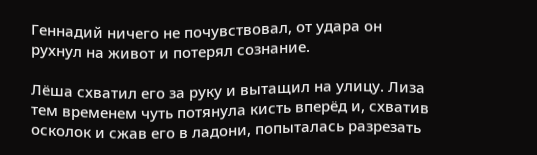Геннадий ничего не почувствовал, от удара он рухнул на живот и потерял сознание.

Лёша схватил его за руку и вытащил на улицу. Лиза тем временем чуть потянула кисть вперёд и, схватив осколок и сжав его в ладони, попыталась разрезать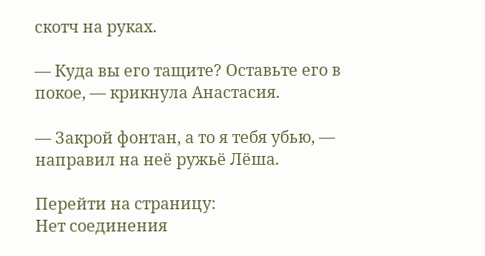скотч на руках.

— Куда вы его тащите? Оставьте его в покое, — крикнула Анастасия.

— Закрой фонтан, а то я тебя убью, — направил на неё ружьё Лёша.

Перейти на страницу:
Нет соединения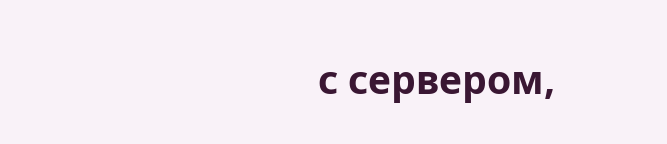с сервером,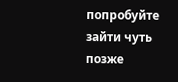попробуйте зайти чуть позже